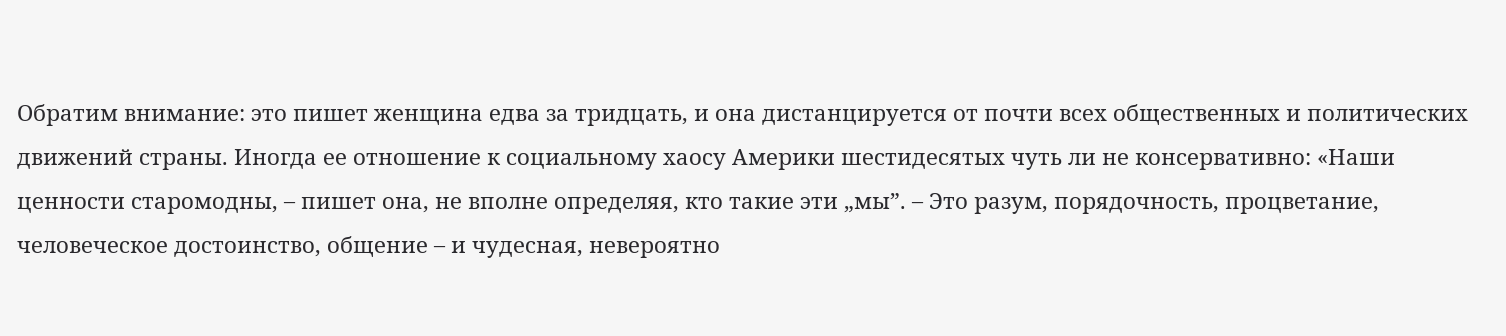Обратим внимание: это пишет женщина едва за тридцать, и она дистанцируется от почти всех общественных и политических движений страны. Иногда ее отношение к социальному хаосу Америки шестидесятых чуть ли не консервативно: «Наши ценности старомодны, – пишет она, не вполне определяя, кто такие эти „мы”. – Это разум, порядочность, процветание, человеческое достоинство, общение – и чудесная, невероятно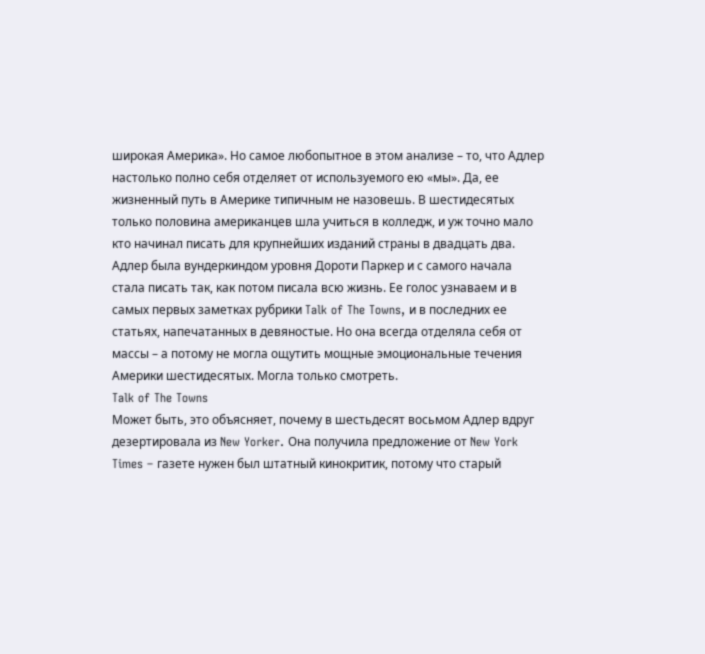широкая Америка». Но самое любопытное в этом анализе – то, что Адлер настолько полно себя отделяет от используемого ею «мы». Да, ее жизненный путь в Америке типичным не назовешь. В шестидесятых только половина американцев шла учиться в колледж, и уж точно мало кто начинал писать для крупнейших изданий страны в двадцать два. Адлер была вундеркиндом уровня Дороти Паркер и с самого начала стала писать так, как потом писала всю жизнь. Ее голос узнаваем и в самых первых заметках рубрики Talk of The Towns, и в последних ее статьях, напечатанных в девяностые. Но она всегда отделяла себя от массы – а потому не могла ощутить мощные эмоциональные течения Америки шестидесятых. Могла только смотреть.
Talk of The Towns
Может быть, это объясняет, почему в шестьдесят восьмом Адлер вдруг дезертировала из New Yorker. Она получила предложение от New York Times – газете нужен был штатный кинокритик, потому что старый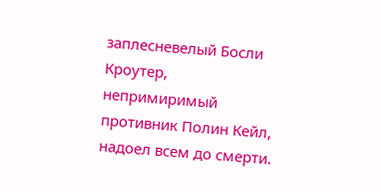заплесневелый Босли Кроутер, непримиримый противник Полин Кейл, надоел всем до смерти.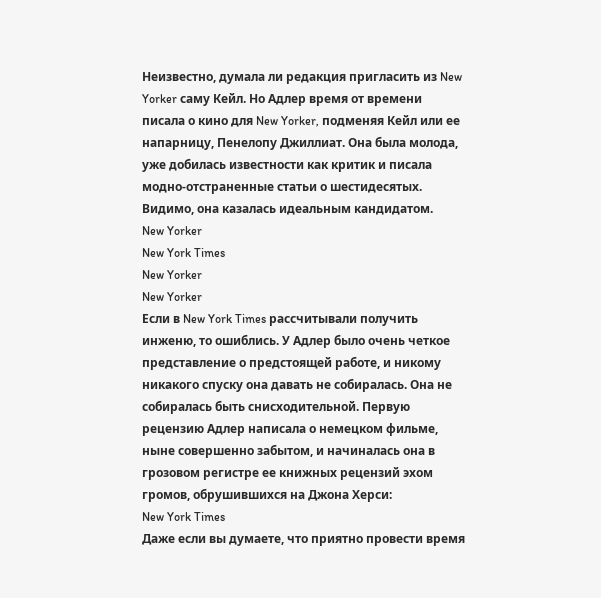Неизвестно, думала ли редакция пригласить из New Yorker саму Кейл. Но Адлер время от времени писала о кино для New Yorker, подменяя Кейл или ее напарницу, Пенелопу Джиллиат. Она была молода, уже добилась известности как критик и писала модно-отстраненные статьи о шестидесятых. Видимо, она казалась идеальным кандидатом.
New Yorker
New York Times
New Yorker
New Yorker
Если в New York Times рассчитывали получить инженю, то ошиблись. У Адлер было очень четкое представление о предстоящей работе, и никому никакого спуску она давать не собиралась. Она не собиралась быть снисходительной. Первую рецензию Адлер написала о немецком фильме, ныне совершенно забытом, и начиналась она в грозовом регистре ее книжных рецензий эхом громов, обрушившихся на Джона Херси:
New York Times
Даже если вы думаете, что приятно провести время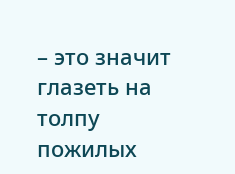– это значит глазеть на толпу пожилых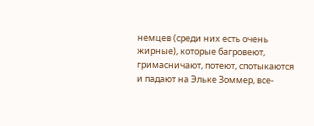немцев (среди них есть очень жирные), которые багровеют, гримасничают, потеют, спотыкаются и падают на Эльке Зоммер, все-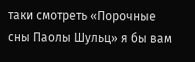таки смотреть «Порочные сны Паолы Шульц» я бы вам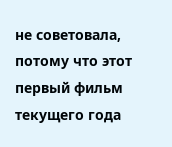не советовала, потому что этот первый фильм текущего года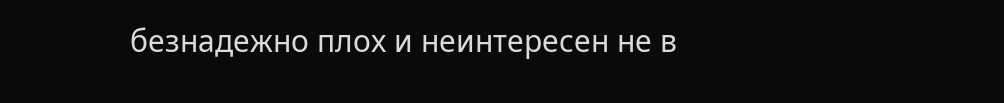безнадежно плох и неинтересен не в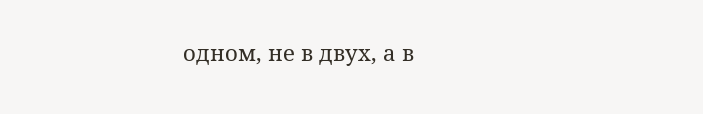одном, не в двух, а в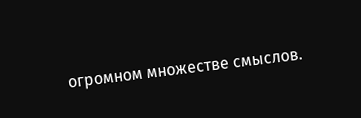огромном множестве смыслов.